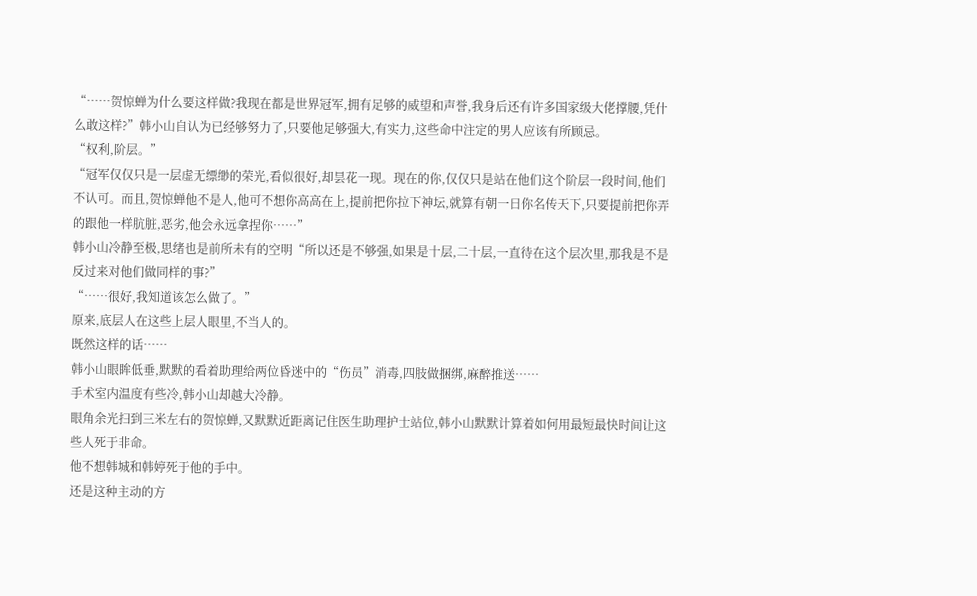“……贺惊蝉为什么要这样做?我现在都是世界冠军,拥有足够的威望和声誉,我身后还有许多国家级大佬撑腰,凭什么敢这样?”韩小山自认为已经够努力了,只要他足够强大,有实力,这些命中注定的男人应该有所顾忌。
“权利,阶层。”
“冠军仅仅只是一层虚无缥缈的荣光,看似很好,却昙花一现。现在的你,仅仅只是站在他们这个阶层一段时间,他们不认可。而且,贺惊蝉他不是人,他可不想你高高在上,提前把你拉下神坛,就算有朝一日你名传天下,只要提前把你弄的跟他一样肮脏,恶劣,他会永远拿捏你……”
韩小山冷静至极,思绪也是前所未有的空明“所以还是不够强,如果是十层,二十层,一直待在这个层次里,那我是不是反过来对他们做同样的事?”
“……很好,我知道该怎么做了。”
原来,底层人在这些上层人眼里,不当人的。
既然这样的话……
韩小山眼眸低垂,默默的看着助理给两位昏迷中的“伤员”消毒,四肢做捆绑,麻醉推送……
手术室内温度有些冷,韩小山却越大冷静。
眼角余光扫到三米左右的贺惊蝉,又默默近距离记住医生助理护士站位,韩小山默默计算着如何用最短最快时间让这些人死于非命。
他不想韩城和韩婷死于他的手中。
还是这种主动的方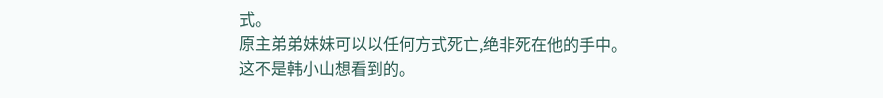式。
原主弟弟妹妹可以以任何方式死亡,绝非死在他的手中。
这不是韩小山想看到的。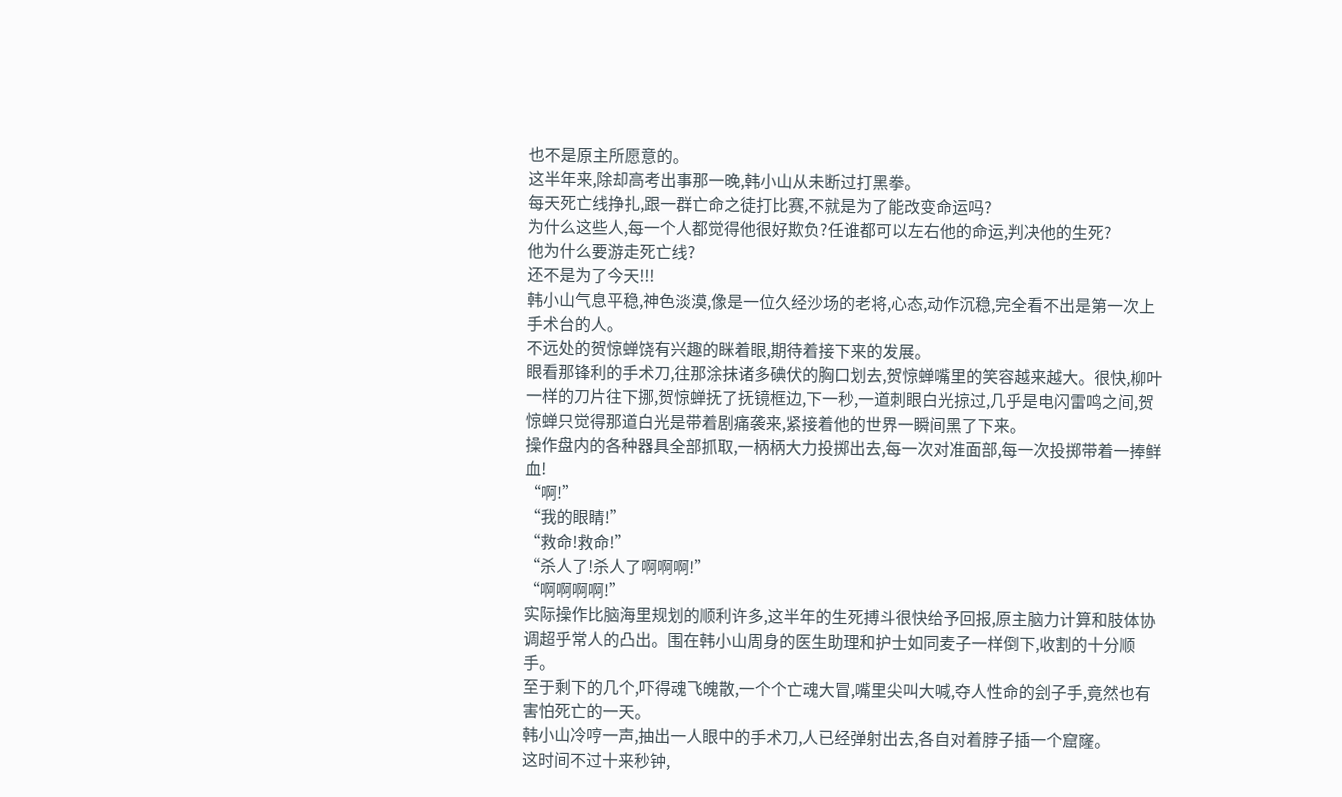也不是原主所愿意的。
这半年来,除却高考出事那一晚,韩小山从未断过打黑拳。
每天死亡线挣扎,跟一群亡命之徒打比赛,不就是为了能改变命运吗?
为什么这些人,每一个人都觉得他很好欺负?任谁都可以左右他的命运,判决他的生死?
他为什么要游走死亡线?
还不是为了今天!!!
韩小山气息平稳,神色淡漠,像是一位久经沙场的老将,心态,动作沉稳,完全看不出是第一次上手术台的人。
不远处的贺惊蝉饶有兴趣的眯着眼,期待着接下来的发展。
眼看那锋利的手术刀,往那涂抹诸多碘伏的胸口划去,贺惊蝉嘴里的笑容越来越大。很快,柳叶一样的刀片往下挪,贺惊蝉抚了抚镜框边,下一秒,一道刺眼白光掠过,几乎是电闪雷鸣之间,贺惊蝉只觉得那道白光是带着剧痛袭来,紧接着他的世界一瞬间黑了下来。
操作盘内的各种器具全部抓取,一柄柄大力投掷出去,每一次对准面部,每一次投掷带着一捧鲜血!
“啊!”
“我的眼睛!”
“救命!救命!”
“杀人了!杀人了啊啊啊!”
“啊啊啊啊!”
实际操作比脑海里规划的顺利许多,这半年的生死搏斗很快给予回报,原主脑力计算和肢体协调超乎常人的凸出。围在韩小山周身的医生助理和护士如同麦子一样倒下,收割的十分顺手。
至于剩下的几个,吓得魂飞魄散,一个个亡魂大冒,嘴里尖叫大喊,夺人性命的刽子手,竟然也有害怕死亡的一天。
韩小山冷哼一声,抽出一人眼中的手术刀,人已经弹射出去,各自对着脖子插一个窟窿。
这时间不过十来秒钟,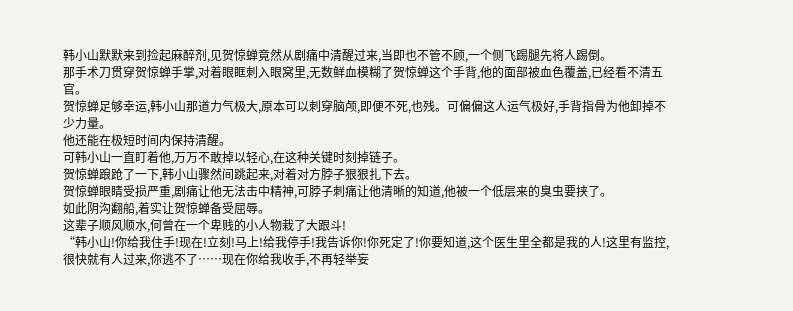韩小山默默来到捡起麻醉剂,见贺惊蝉竟然从剧痛中清醒过来,当即也不管不顾,一个侧飞踢腿先将人踢倒。
那手术刀贯穿贺惊蝉手掌,对着眼眶刺入眼窝里,无数鲜血模糊了贺惊蝉这个手背,他的面部被血色覆盖,已经看不清五官。
贺惊蝉足够幸运,韩小山那道力气极大,原本可以刺穿脑颅,即便不死,也残。可偏偏这人运气极好,手背指骨为他卸掉不少力量。
他还能在极短时间内保持清醒。
可韩小山一直盯着他,万万不敢掉以轻心,在这种关键时刻掉链子。
贺惊蝉踉跄了一下,韩小山骤然间跳起来,对着对方脖子狠狠扎下去。
贺惊蝉眼睛受损严重,剧痛让他无法击中精神,可脖子刺痛让他清晰的知道,他被一个低层来的臭虫要挟了。
如此阴沟翻船,着实让贺惊蝉备受屈辱。
这辈子顺风顺水,何曾在一个卑贱的小人物栽了大跟斗!
“韩小山!你给我住手!现在!立刻!马上!给我停手!我告诉你!你死定了!你要知道,这个医生里全都是我的人!这里有监控,很快就有人过来,你逃不了……现在你给我收手,不再轻举妄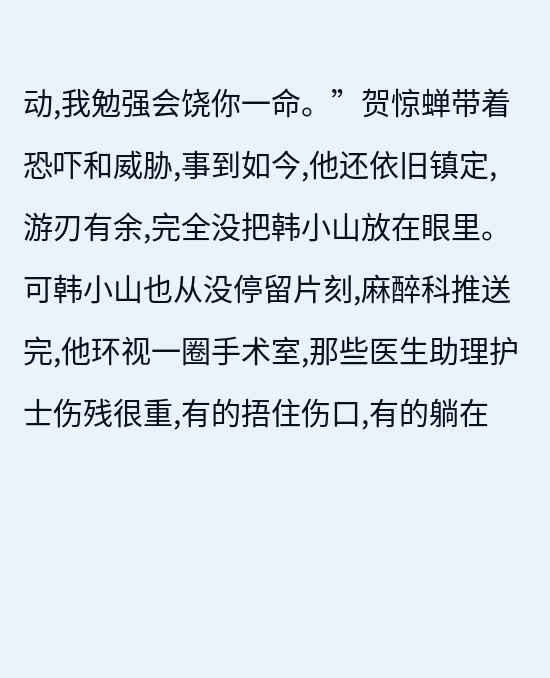动,我勉强会饶你一命。”贺惊蝉带着恐吓和威胁,事到如今,他还依旧镇定,游刃有余,完全没把韩小山放在眼里。
可韩小山也从没停留片刻,麻醉科推送完,他环视一圈手术室,那些医生助理护士伤残很重,有的捂住伤口,有的躺在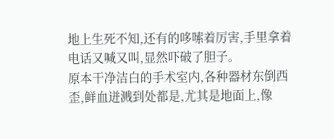地上生死不知,还有的哆嗦着厉害,手里拿着电话又喊又叫,显然吓破了胆子。
原本干净洁白的手术室内,各种器材东倒西歪,鲜血迸溅到处都是,尤其是地面上,像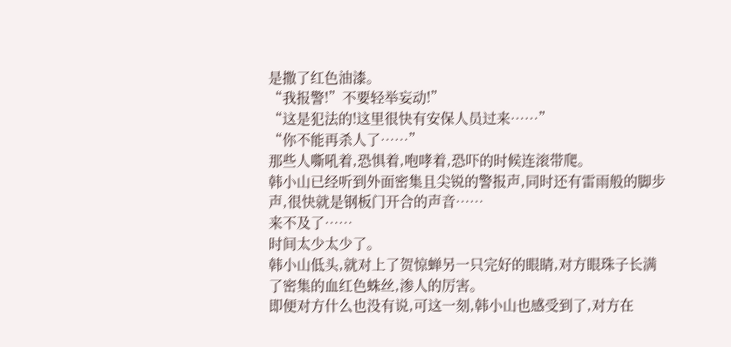是撒了红色油漆。
“我报警!”不要轻举妄动!”
“这是犯法的!这里很快有安保人员过来……”
“你不能再杀人了……”
那些人嘶吼着,恐惧着,咆哮着,恐吓的时候连滚带爬。
韩小山已经听到外面密集且尖锐的警报声,同时还有雷雨般的脚步声,很快就是钢板门开合的声音……
来不及了……
时间太少太少了。
韩小山低头,就对上了贺惊蝉另一只完好的眼睛,对方眼珠子长满了密集的血红色蛛丝,渗人的厉害。
即便对方什么也没有说,可这一刻,韩小山也感受到了,对方在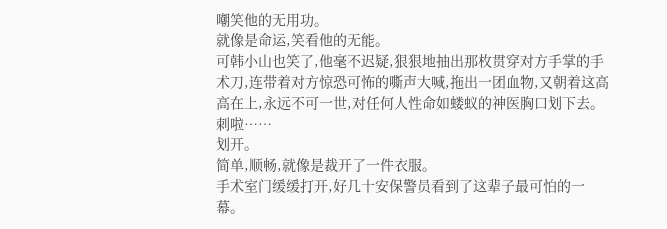嘲笑他的无用功。
就像是命运,笑看他的无能。
可韩小山也笑了,他毫不迟疑,狠狠地抽出那枚贯穿对方手掌的手术刀,连带着对方惊恐可怖的嘶声大喊,拖出一团血物,又朝着这高高在上,永远不可一世,对任何人性命如蝼蚁的神医胸口划下去。
刺啦……
划开。
简单,顺畅,就像是裁开了一件衣服。
手术室门缓缓打开,好几十安保警员看到了这辈子最可怕的一幕。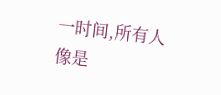一时间,所有人像是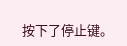按下了停止键。